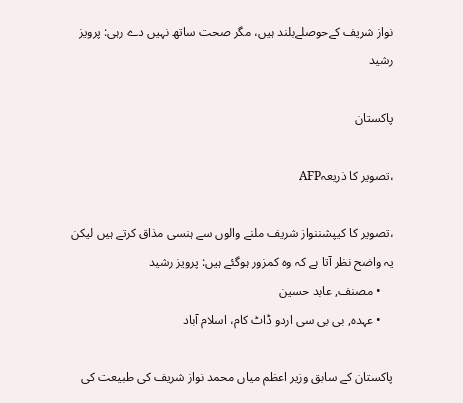نواز شریف کےحوصلےبلند ہیں، مگر صحت ساتھ نہیں دے رہی: پرویز رشید

پاکستان

،تصویر کا ذریعہAFP

،تصویر کا کیپشننواز شریف ملنے والوں سے ہنسی مذاق کرتے ہیں لیکن یہ واضح نظر آتا ہے کہ وہ کمزور ہوگئے ہیں: پرویز رشید
    • مصنف, عابد حسین
    • عہدہ, بی بی سی اردو ڈاٹ کام، اسلام آباد

پاکستان کے سابق وزیر اعظم میاں محمد نواز شریف کی طبیعت کی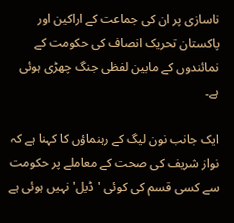ناسازی پر ان کی جماعت کے اراکین اور پاکستان تحریک انصاف کی حکومت کے نمائندوں کے مابین لفظی جنگ چھڑی ہوئی ہے۔

ایک جانب نون لیگ کے رہنماؤں کا کہنا ہے کہ نواز شریف کی صحت کے معاملے پر حکومت سے کسی قسم کی کوئی 'ڈیل' نہیں ہوئی ہے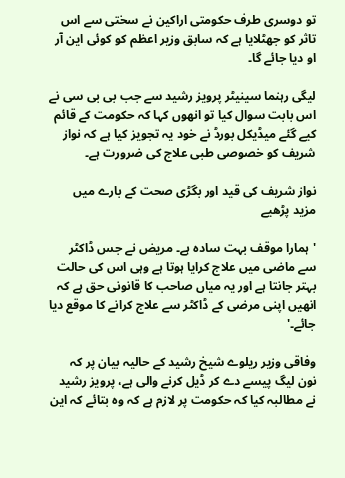تو دوسری طرف حکومتی اراکین نے سختی سے اس تاثر کو جھٹلایا ہے کہ سابق وزیر اعظم کو کوئی این آر او دیا جائے گا۔

لیگی رہنما سینیٹر پرویز رشید سے جب بی بی سی نے اس بابت سوال کیا تو انھوں کہا کہ حکومت کے قائم کیے گئے میڈیکل بورڈ نے خود یہ تجویز کیا ہے کہ نواز شریف کو خصوصی طبی علاج کی ضرورت ہے۔

نواز شریف کی قید اور بگڑی صحت کے بارے میں مزید پڑھیے

'ہمارا موقف بہت سادہ ہے۔ مریض نے جس ڈاکٹر سے ماضی میں علاج کرایا ہوتا ہے وہی اس کی حالت بہتر جانتا ہے اور یہ میاں صاحب کا قانونی حق ہے کہ انھیں اپنی مرضی کے ڈاکٹر سے علاج کرانے کا موقع دیا جائے۔'

وفاقی وزیر ریلوے شیخ رشید کے حالیہ بیان پر کہ نون لیگ پیسے دے کر ڈیل کرنے والی ہے، پرویز رشید نے مطالبہ کیا کہ حکومت پر لازم ہے کہ وہ بتائے کہ این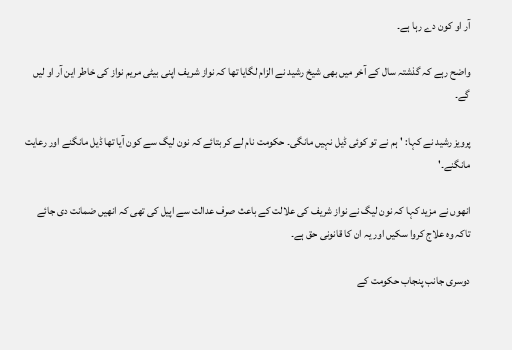آر او کون دے رہا ہے۔

واضح رہے کہ گذشتہ سال کے آخر میں بھی شیخ رشید نے الزام لگایا تھا کہ نواز شریف اپنی بیٹی مریم نواز کی خاطر این آر او لیں گے۔

پرویز رشید نے کہا: 'ہم نے تو کوئی ڈیل نہیں مانگی۔ حکومت نام لے کر بتائے کہ نون لیگ سے کون آیا تھا ڈیل مانگنے اور رعایت مانگنے۔'

انھوں نے مزید کہا کہ نون لیگ نے نواز شریف کی علالت کے باعث صرف عدالت سے اپیل کی تھی کہ انھیں ضمانت دی جائے تاکہ وہ علاج کروا سکیں اور یہ ان کا قانونی حق ہے۔

دوسری جانب پنجاب حکومت کے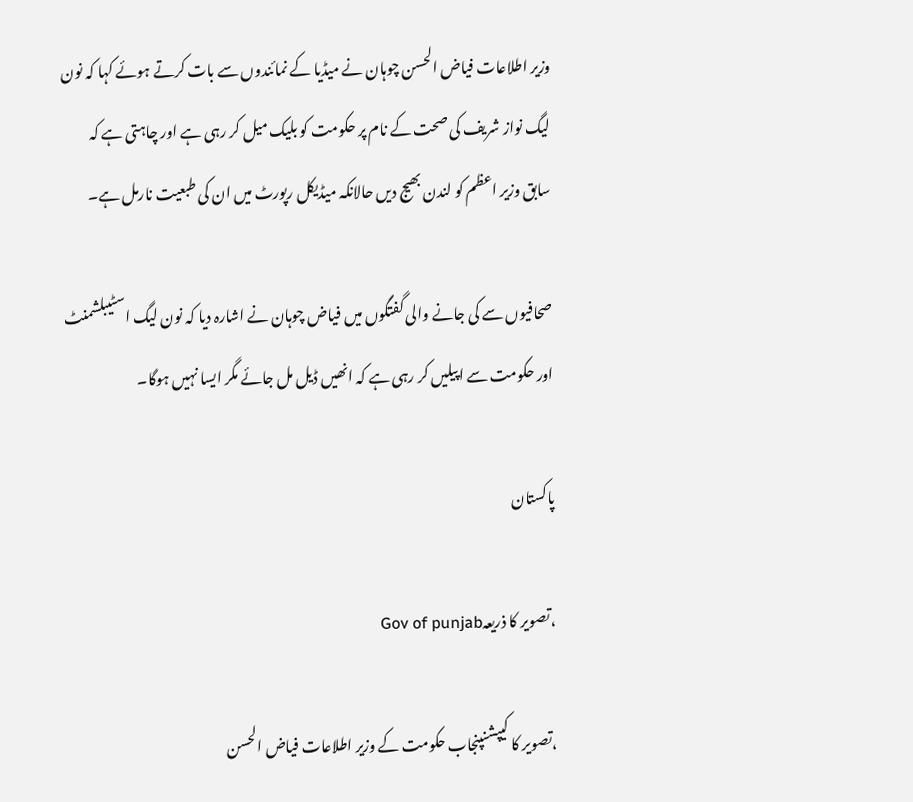وزیر اطلاعات فیاض الحسن چوہان نے میڈیا کے نمائندوں سے بات کرتے ہوئے کہا کہ نون لیگ نواز شریف کی صحت کے نام پر حکومت کو بلیک میل کر رہی ہے اور چاہتی ہے کہ سابق وزیر اعظم کو لندن بھیج دیں حالانکہ میڈیکل رپورٹ میں ان کی طبعیت نارمل ہے۔

صحافیوں سے کی جانے والی گفتگوں میں فیاض چوہان نے اشارہ دیا کہ نون لیگ اسٹیبلشمنٹ اور حکومت سے اپیلیں کر رہی ہے کہ انھیں ڈیل مل جائے مگر ایسا نہیں ہوگا۔

پاکستان

،تصویر کا ذریعہGov of punjab

،تصویر کا کیپشنپنجاب حکومت کے وزیر اطلاعات فیاض الحسن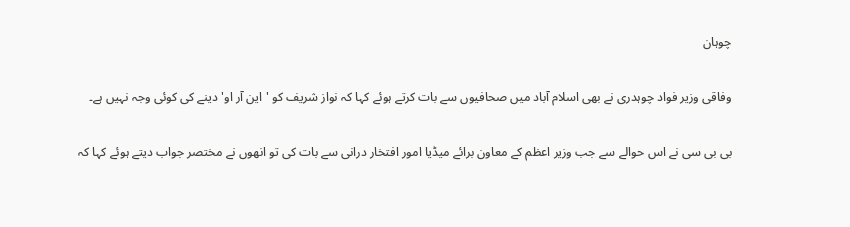چوہان

وفاقی وزیر فواد چوہدری نے بھی اسلام آباد میں صحافیوں سے بات کرتے ہوئے کہا کہ نواز شریف کو 'این آر او' دینے کی کوئی وجہ نہیں ہے۔

بی بی سی نے اس حوالے سے جب وزیر اعظم کے معاون برائے میڈیا امور افتخار درانی سے بات کی تو انھوں نے مختصر جواب دیتے ہوئے کہا کہ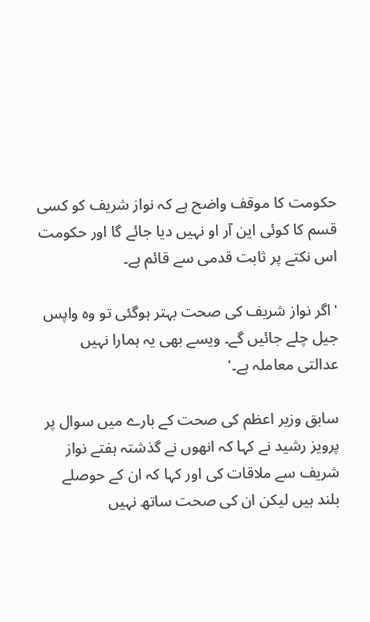حکومت کا موقف واضح ہے کہ نواز شریف کو کسی قسم کا کوئی این آر او نہیں دیا جائے گا اور حکومت اس نکتے پر ثابت قدمی سے قائم ہے۔

'اگر نواز شریف کی صحت بہتر ہوگئی تو وہ واپس جیل چلے جائیں گے۔ ویسے بھی یہ ہمارا نہیں عدالتی معاملہ ہے۔'

سابق وزیر اعظم کی صحت کے بارے میں سوال پر پرویز رشید نے کہا کہ انھوں نے گذشتہ ہفتے نواز شریف سے ملاقات کی اور کہا کہ ان کے حوصلے بلند ہیں لیکن ان کی صحت ساتھ نہیں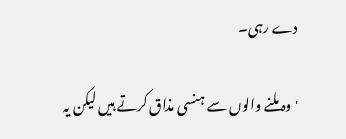دے رہی۔

'وہ ملنے والوں سے ہنسی مذاق کرتے ہیں لیکن یہ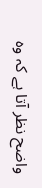واضح نظر آتا ہے کہ وہ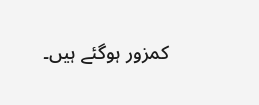کمزور ہوگئے ہیں۔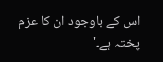اس کے باوجود ان کا عزم پختہ ہے۔'